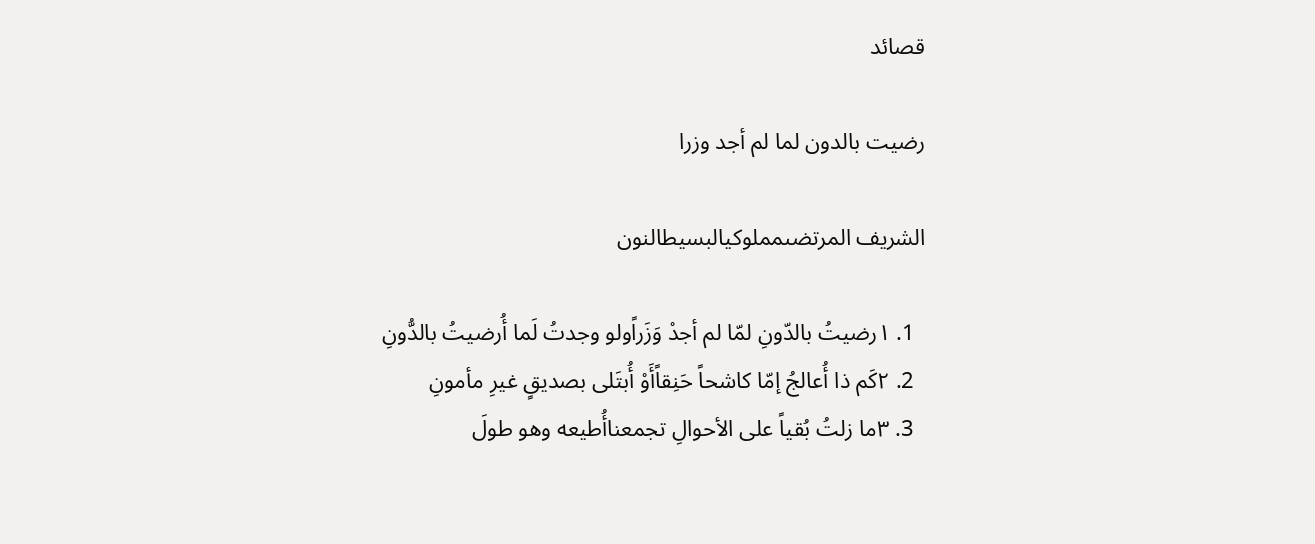قصائد

رضيت بالدون لما لم أجد وزرا

الشريف المرتضىمملوكيالبسيطالنون

  1. ١رضيتُ بالدّونِ لمّا لم أجدْ وَزَراًولو وجدتُ لَما أُرضيتُ بالدُّونِ
  2. ٢كَم ذا أُعالجُ إمّا كاشحاً حَنِقاًأَوْ أُبتَلى بصديقٍ غيرِ مأمونِ
  3. ٣ما زلتُ بُقياً على الأحوالِ تجمعناأُطيعه وهو طولَ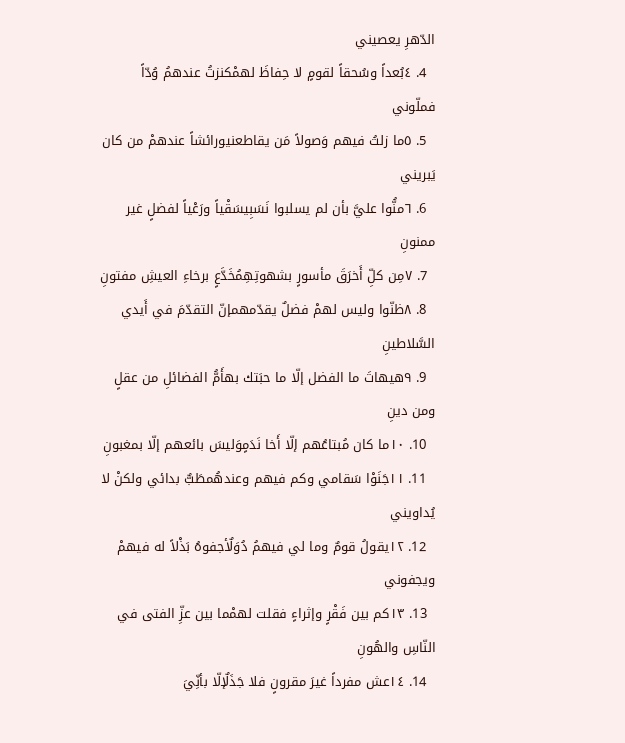الدّهرِ يعصيني
  4. ٤بُعداً وسُحقاً لقومٍ لا حِفاظَ لهمْكنزتُ عندهمُ وُدّاً فملّوني
  5. ٥ما زلتُ فيهم وَصولاً مَن يقاطعنيورائشاً عندهمْ من كان يَبريني
  6. ٦منُّوا عليَّ بأن لم يسلبوا نَسَبِيسَقْياً ورَعْياً لفضلٍ غير ممنونِ
  7. ٧مِن كلِّ أَخرَقَ مأسورٍ بشهوتِهِمُخَدَّعٍ برخاءِ العيشِ مفتونِ
  8. ٨ظنّوا وليس لهمْ فضلٌ يقدّمهمإنّ التقدّمَ في أَيدي السَّلاطينِ
  9. ٩هيهاتَ ما الفضل إلّا ما حبَتك بهأَمُّ الفضائلِ من عقلٍ ومن دينِ
  10. ١٠ما كان مُبتاعُهم إلّا أَخا نَدَمٍوَليسَ بائعهم إلّا بمغبونِ
  11. ١١جَنَوْا سَقامي وكم فيهم وعندهُمطَبٌّ بدائي ولكنْ لا يُداويني
  12. ١٢يقولُ قومٌ وما لي فيهمُ دُوَلٌأجفوهُ بَذْلاً له فيهمْ ويجفوني
  13. ١٣كم بين فَقْرٍ وإثراءٍ فقلت لهمْما بين عزِّ الفتى في النّاسِ والهُونِ
  14. ١٤عش مفرداً غيرَ مقرونٍ فلا جَذَلٌإلّا بأنِّيَ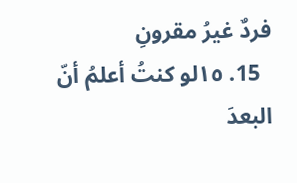فردٌ غيرُ مقرونِ
  15. ١٥لو كنتُ أعلمُ أنّ البعدَ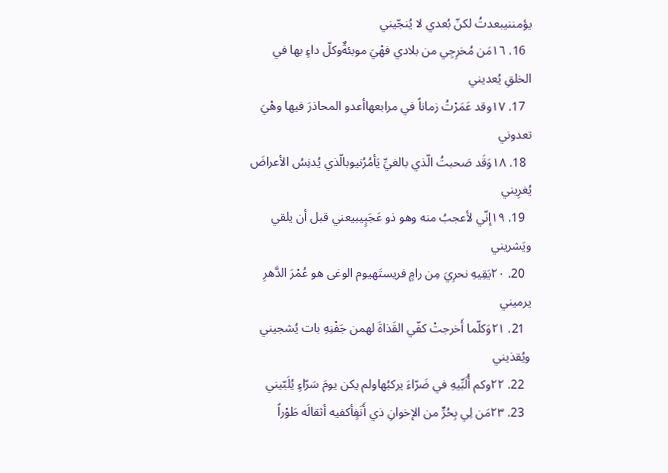يؤمننيبعدتُ لكنّ بُعدي لا يُنجّيني
  16. ١٦مَن مُخرِجِي من بلادي فهْيَ موبئةٌوكلّ داءٍ بها في الخلقِ يُعديني
  17. ١٧وقد عَمَرْتُ زماناً في مرابعهاأعدو المحاذرَ فيها وهْيَ تعدوني
  18. ١٨وَقَد صَحبتُ الّذي بالغيِّ يَأمُرُنيوبالّذي يُدنِسُ الأعراضَ يُغرِيني
  19. ١٩إنّي لأعجبُ منه وهو ذو عَجَبٍيبيعني قبل أن يلقي ويَشريني
  20. ٢٠يَقِيهِ نحرِيَ مِن رامٍ فريستَهيوم الوغى هو عُمْرَ الدَّهرِ يرميني
  21. ٢١وَكلّما أَخرجتْ كفّي القَذاةَ لهمن جَفْنِهِ بات يُشجيني ويُقذيني
  22. ٢٢وكم أُلَبِّيهِ في ضَرّاءَ يركبُهاولم يكن يومَ سَرّاءٍ يُلَبّيني
  23. ٢٣مَن لِي بِحُرٍّ من الإخوانِ ذي أَنَفٍأكفيه أثقالَه طَوْراً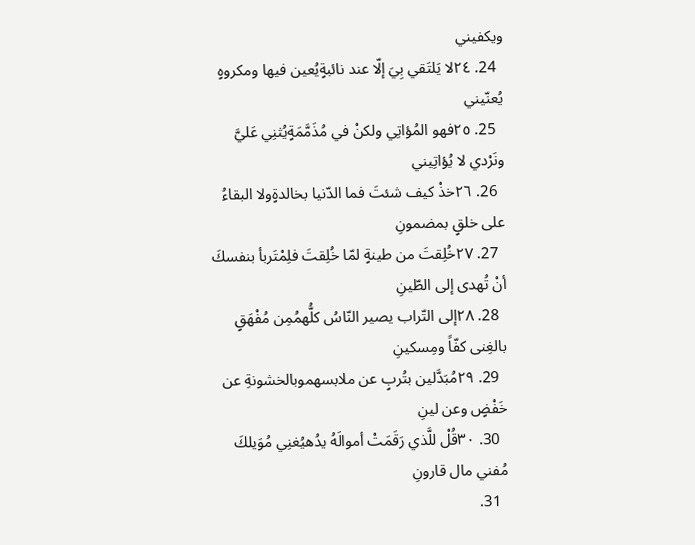ويكفيني
  24. ٢٤لا يَلتَقي بِيَ إلّا عند نائبةٍيُعين فيها ومكروهٍ يُعنّيني
  25. ٢٥فهو المُؤاتِي ولكنْ في مُذَمَّمَةٍيُثنِي عَليَّ ونَرْدي لا يُؤاتِيني
  26. ٢٦خذْ كيف شئتَ فما الدّنيا بخالدةٍولا البقاءُ على خلقٍ بمضمونِ
  27. ٢٧خُلِقتَ من طينةٍ لمّا خُلِقتَ فلِمْتَربأ بنفسكَ أنْ تُهدى إلى الطّينِ
  28. ٢٨إلى التّراب يصير النّاسُ كلُّهمُمِن مُفْهَقٍ بالغِنى كفّاً ومِسكينِ
  29. ٢٩مُبَدَّلين بتُربٍ عن ملابسهموبالخشونةِ عن خَفْضٍ وعن لينِ
  30. ٣٠قُلْ للَّذي رَقَمَتْ أموالَهُ يدُهيُغنِي مُوَيلكَ مُفني مال قارونِ
  31.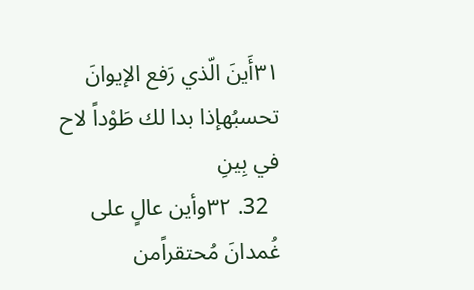٣١أَينَ الّذي رَفع الإيوانَ تحسبُهإذا بدا لك طَوْداً لاح في بِينِ
  32. ٣٢وأين عالٍ على غُمدانَ مُحتقراًمن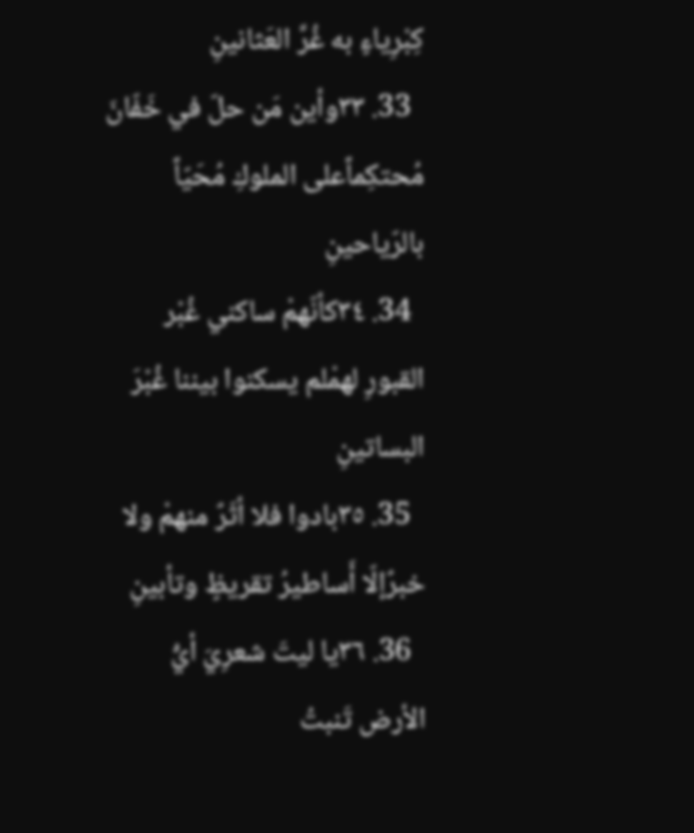كِبْرِياءٍ به غُرَّ العَثانينِ
  33. ٣٣وأين مَن حلّ في خَفّانَ مُحتكِماًعلى الملوكِ مُحَيّاً بالرّياحينِ
  34. ٣٤كأنّهمْ ساكني غُبْر القبورِ لهمْلم يسكنوا بيننا غُبْرَ البساتينِ
  35. ٣٥بادوا فلا أثَرٌ منهمْ ولا خبرٌإلّا أَساطيرُ تقريظٍ وتأبينِ
  36. ٣٦يا ليتَ شعرِيَ أيُّ الأرض تَنبتُ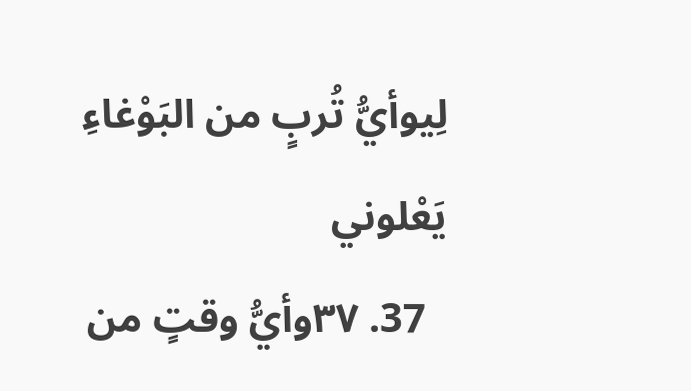لِيوأيُّ تُربٍ من البَوْغاءِ يَعْلوني
  37. ٣٧وأيُّ وقتٍ من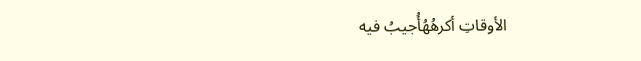الأوقاتِ أكرهُهُأُجيبُ فيه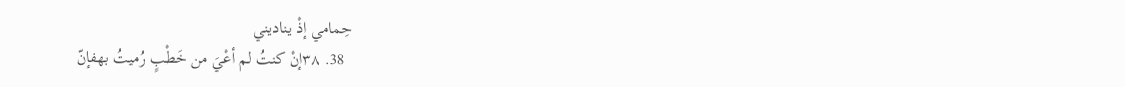حِمامي إذْ يناديني
  38. ٣٨إنْ كنتُ لم أعْيَ من خَطْبٍ رُميتُ بهفإنّ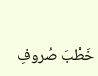خَطْبَ صُروفِ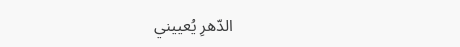الدّهرِ يُعييني